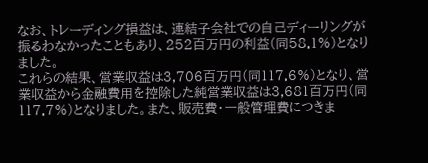なお、トレーディング損益は、連結子会社での自己ディーリングが振るわなかったこともあり、252百万円の利益(同58.1%)となりました。
これらの結果、営業収益は3,706百万円(同117.6%)となり、営業収益から金融費用を控除した純営業収益は3,681百万円(同117.7%)となりました。また、販売費・一般管理費につきま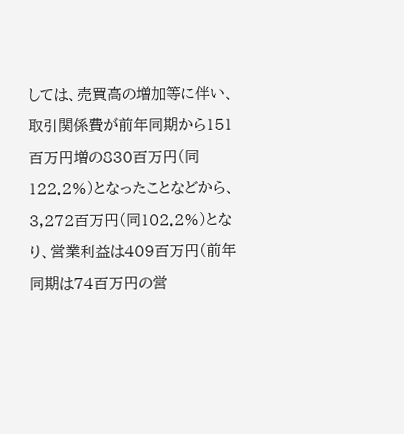しては、売買高の増加等に伴い、取引関係費が前年同期から151百万円増の830百万円(同122.2%)となったことなどから、3,272百万円(同102.2%)となり、営業利益は409百万円(前年同期は74百万円の営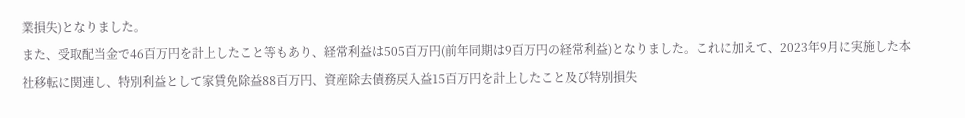業損失)となりました。
また、受取配当金で46百万円を計上したこと等もあり、経常利益は505百万円(前年同期は9百万円の経常利益)となりました。これに加えて、2023年9月に実施した本社移転に関連し、特別利益として家賃免除益88百万円、資産除去債務戻入益15百万円を計上したこと及び特別損失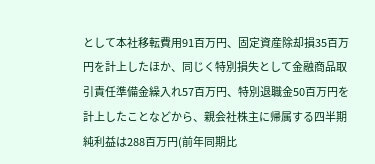として本社移転費用91百万円、固定資産除却損35百万円を計上したほか、同じく特別損失として金融商品取引責任準備金繰入れ57百万円、特別退職金50百万円を計上したことなどから、親会社株主に帰属する四半期純利益は288百万円(前年同期比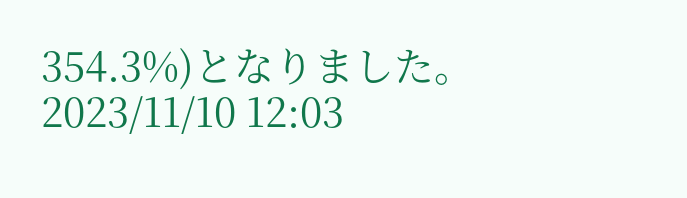354.3%)となりました。
2023/11/10 12:03